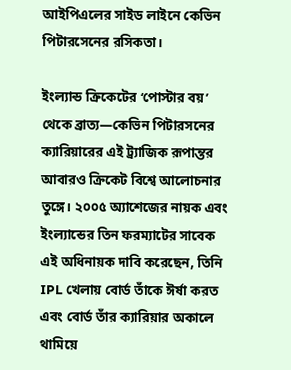আইপিএলের সাইড লাইনে কেভিন পিটারসেনের রসিকতা।

ইংল্যান্ড ক্রিকেটের ‘পোস্টার বয়’ থেকে ব্রাত্য—কেভিন পিটারসনের ক্যারিয়ারের এই ট্র্যাজিক রূপান্তর আবারও ক্রিকেট বিশ্বে আলোচনার তুঙ্গে। ২০০৫ অ্যাশেজের নায়ক এবং ইংল্যান্ডের তিন ফরম্যাটের সাবেক এই অধিনায়ক দাবি করেছেন, তিনি IPL খেলায় বোর্ড তাঁকে ঈর্ষা করত এবং বোর্ড তাঁর ক্যারিয়ার অকালে থামিয়ে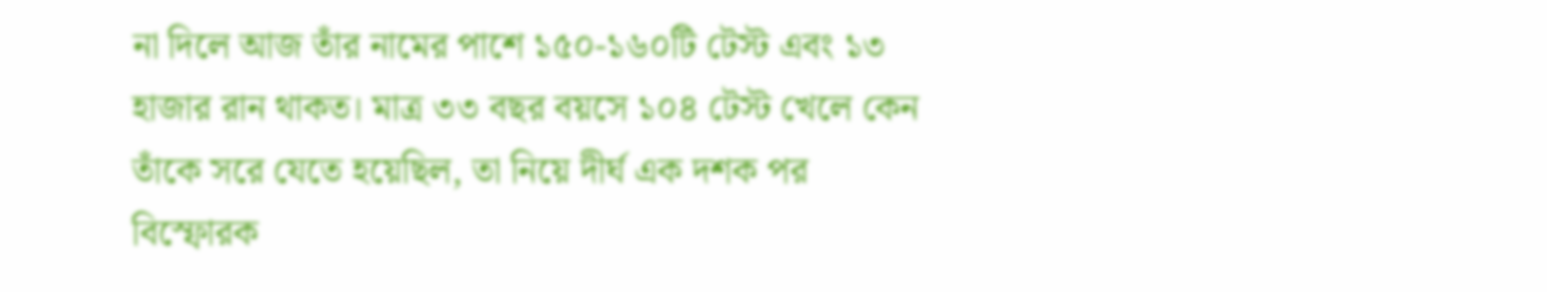না দিলে আজ তাঁর নামের পাশে ১৫০-১৬০টি টেস্ট এবং ১৩ হাজার রান থাকত। মাত্র ৩৩ বছর বয়সে ১০৪ টেস্ট খেলে কেন তাঁকে সরে যেতে হয়েছিল, তা নিয়ে দীর্ঘ এক দশক পর বিস্ফোরক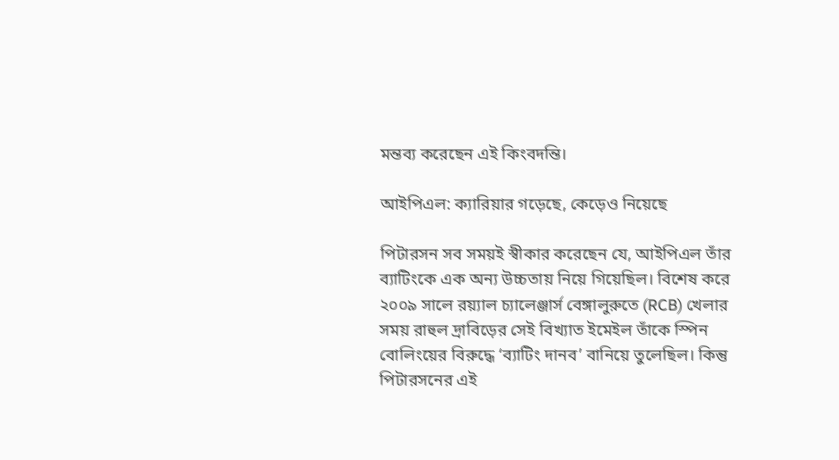মন্তব্য করেছেন এই কিংবদন্তি।

আইপিএল: ক্যারিয়ার গড়েছে, কেড়েও নিয়েছে

পিটারসন সব সময়ই স্বীকার করেছেন যে, আইপিএল তাঁর ব্যাটিংকে এক অন্য উচ্চতায় নিয়ে গিয়েছিল। বিশেষ করে ২০০৯ সালে রয়্যাল চ্যালেঞ্জার্স বেঙ্গালুরুতে (RCB) খেলার সময় রাহুল দ্রাবিড়ের সেই বিখ্যাত ইমেইল তাঁকে স্পিন বোলিংয়ের বিরুদ্ধে ‘ব্যাটিং দানব’ বানিয়ে তুলেছিল। কিন্তু পিটারসনের এই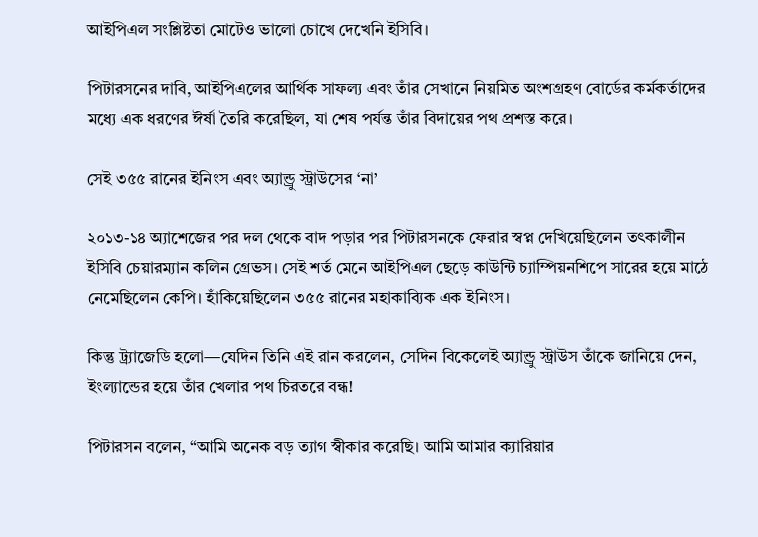আইপিএল সংশ্লিষ্টতা মোটেও ভালো চোখে দেখেনি ইসিবি।

পিটারসনের দাবি, আইপিএলের আর্থিক সাফল্য এবং তাঁর সেখানে নিয়মিত অংশগ্রহণ বোর্ডের কর্মকর্তাদের মধ্যে এক ধরণের ঈর্ষা তৈরি করেছিল, যা শেষ পর্যন্ত তাঁর বিদায়ের পথ প্রশস্ত করে।

সেই ৩৫৫ রানের ইনিংস এবং অ্যান্ড্রু স্ট্রাউসের ‘না’

২০১৩-১৪ অ্যাশেজের পর দল থেকে বাদ পড়ার পর পিটারসনকে ফেরার স্বপ্ন দেখিয়েছিলেন তৎকালীন ইসিবি চেয়ারম্যান কলিন গ্রেভস। সেই শর্ত মেনে আইপিএল ছেড়ে কাউন্টি চ্যাম্পিয়নশিপে সারের হয়ে মাঠে নেমেছিলেন কেপি। হাঁকিয়েছিলেন ৩৫৫ রানের মহাকাব্যিক এক ইনিংস।

কিন্তু ট্র্যাজেডি হলো—যেদিন তিনি এই রান করলেন, সেদিন বিকেলেই অ্যান্ড্রু স্ট্রাউস তাঁকে জানিয়ে দেন, ইংল্যান্ডের হয়ে তাঁর খেলার পথ চিরতরে বন্ধ!

পিটারসন বলেন, “আমি অনেক বড় ত্যাগ স্বীকার করেছি। আমি আমার ক্যারিয়ার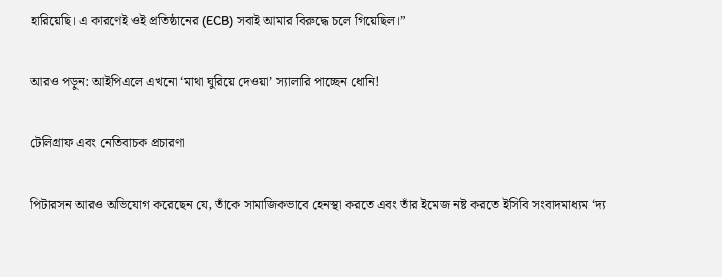হারিয়েছি। এ কারণেই ওই প্রতিষ্ঠানের (ECB) সবাই আমার বিরুদ্ধে চলে গিয়েছিল।”

আরও পড়ুন: আইপিএলে এখনো ‘মাথা ঘুরিয়ে দেওয়া’ স্যালারি পাচ্ছেন ধোনি!

টেলিগ্রাফ এবং নেতিবাচক প্রচারণা

পিটারসন আরও অভিযোগ করেছেন যে, তাঁকে সামাজিকভাবে হেনস্থা করতে এবং তাঁর ইমেজ নষ্ট করতে ইসিবি সংবাদমাধ্যম ‘দ্য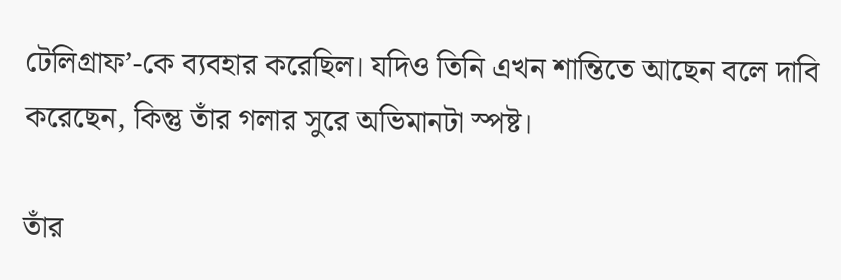টেলিগ্রাফ’-কে ব্যবহার করেছিল। যদিও তিনি এখন শান্তিতে আছেন বলে দাবি করেছেন, কিন্তু তাঁর গলার সুরে অভিমানটা স্পষ্ট।

তাঁর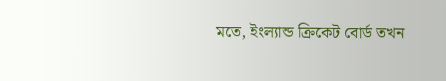মতে, ইংল্যান্ড ক্রিকেট বোর্ড তখন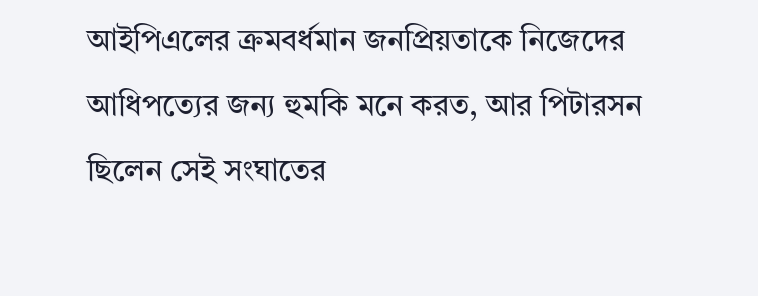আইপিএলের ক্রমবর্ধমান জনপ্রিয়তাকে নিজেদের আধিপত্যের জন্য হুমকি মনে করত, আর পিটারসন ছিলেন সেই সংঘাতের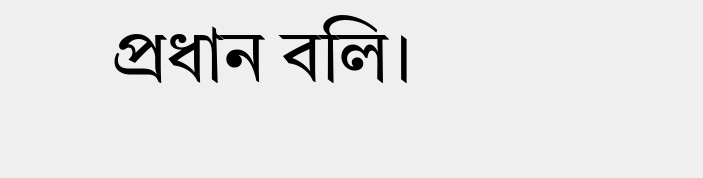প্রধান বলি।